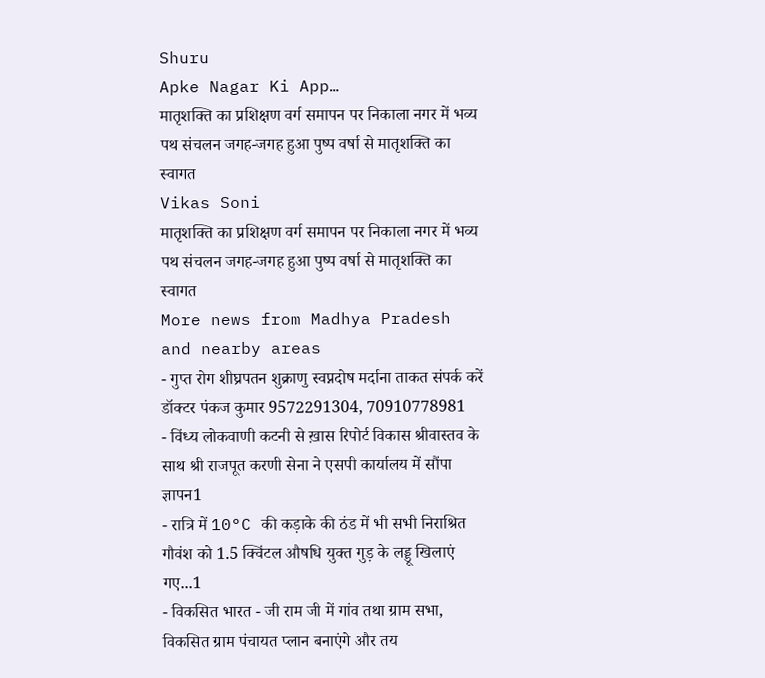Shuru
Apke Nagar Ki App…
मातृशक्ति का प्रशिक्षण वर्ग समापन पर निकाला नगर में भव्य पथ संचलन जगह-जगह हुआ पुष्प वर्षा से मातृशक्ति का स्वागत
Vikas Soni
मातृशक्ति का प्रशिक्षण वर्ग समापन पर निकाला नगर में भव्य पथ संचलन जगह-जगह हुआ पुष्प वर्षा से मातृशक्ति का स्वागत
More news from Madhya Pradesh and nearby areas
- गुप्त रोग शीघ्रपतन शुक्राणु स्वप्नदोष मर्दाना ताकत संपर्क करें डॉक्टर पंकज कुमार 9572291304, 70910778981
- विंध्य लोकवाणी कटनी से ख़ास रिपोर्ट विकास श्रीवास्तव के साथ श्री राजपूत करणी सेना ने एसपी कार्यालय में सौंपा ज्ञापन1
- रात्रि में 10°C की कड़ाके की ठंड में भी सभी निराश्रित गौवंश को 1.5 क्विंटल औषधि युक्त गुड़ के लड्डू खिलाएं गए...1
- विकसित भारत - जी राम जी में गांव तथा ग्राम सभा, विकसित ग्राम पंचायत प्लान बनाएंगे और तय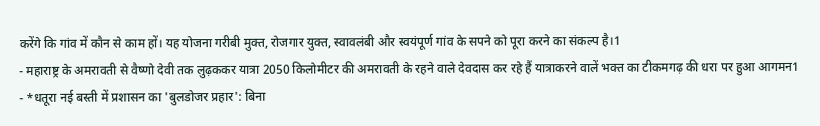करेंगे कि गांव में कौन से काम हों। यह योजना गरीबी मुक्त, रोजगार युक्त, स्वावलंबी और स्वयंपूर्ण गांव के सपने को पूरा करने का संकल्प है।1
- महाराष्ट्र के अमरावती से वैष्णो देवी तक लुढ़ककर यात्रा 2050 किलोमीटर की अमरावती के रहने वाले देवदास कर रहे हैं यात्राकरने वालें भक्त का टीकमगढ़ की धरा पर हुआ आगमन1
- *धतूरा नई बस्ती में प्रशासन का 'बुलडोजर प्रहार': बिना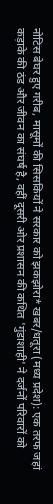नोटिस बेघर हुए गरीब, मासूमों की सिसकियों ने सरकार को झकझोरा* खबर/धतूरा (मध्य प्रदेश): एक तरफ जहां कड़ाके की ठंड और जीवन का संघर्ष है, वहीं दूसरी ओर प्रशासन की कथित 'गुंडाशाही' ने दर्जनों परिवारों को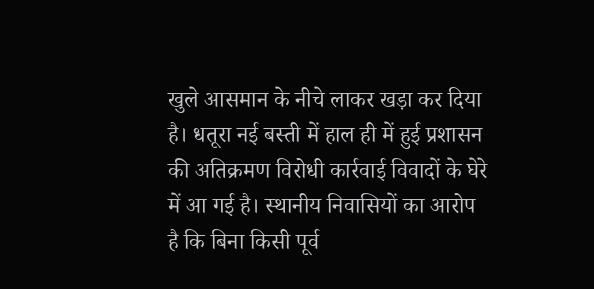खुले आसमान के नीचे लाकर खड़ा कर दिया है। धतूरा नई बस्ती में हाल ही में हुई प्रशासन की अतिक्रमण विरोधी कार्रवाई विवादों के घेरे में आ गई है। स्थानीय निवासियों का आरोप है कि बिना किसी पूर्व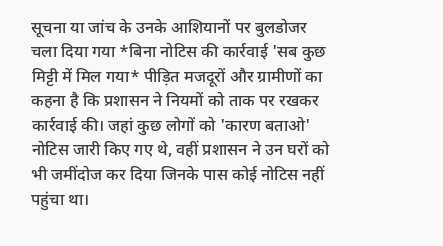सूचना या जांच के उनके आशियानों पर बुलडोजर चला दिया गया *बिना नोटिस की कार्रवाई 'सब कुछ मिट्टी में मिल गया* पीड़ित मजदूरों और ग्रामीणों का कहना है कि प्रशासन ने नियमों को ताक पर रखकर कार्रवाई की। जहां कुछ लोगों को 'कारण बताओ' नोटिस जारी किए गए थे, वहीं प्रशासन ने उन घरों को भी जमींदोज कर दिया जिनके पास कोई नोटिस नहीं पहुंचा था।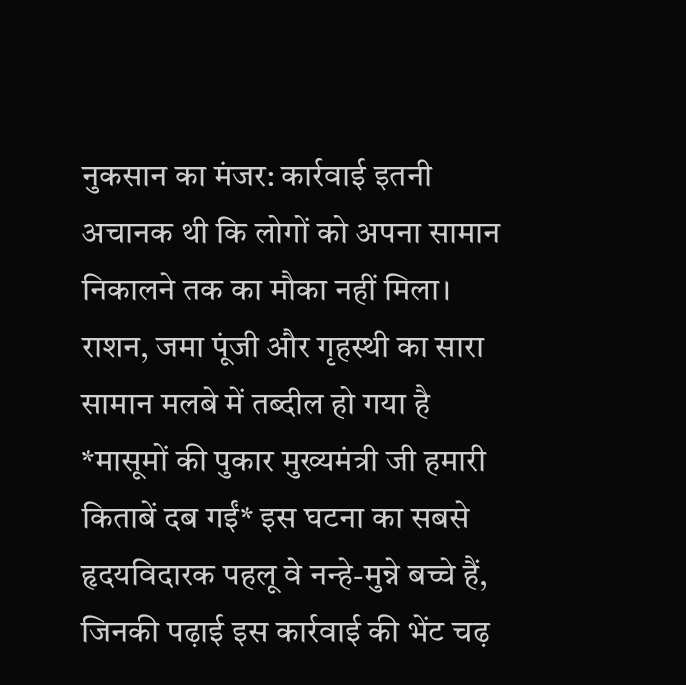नुकसान का मंजर: कार्रवाई इतनी अचानक थी कि लोगों को अपना सामान निकालने तक का मौका नहीं मिला। राशन, जमा पूंजी और गृहस्थी का सारा सामान मलबे में तब्दील हो गया है *मासूमों की पुकार मुख्यमंत्री जी हमारी किताबें दब गईं* इस घटना का सबसे हृदयविदारक पहलू वे नन्हे-मुन्ने बच्चे हैं, जिनकी पढ़ाई इस कार्रवाई की भेंट चढ़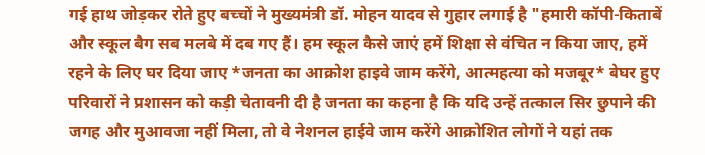गई हाथ जोड़कर रोते हुए बच्चों ने मुख्यमंत्री डॉ. मोहन यादव से गुहार लगाई है "हमारी कॉपी-किताबें और स्कूल बैग सब मलबे में दब गए हैं। हम स्कूल कैसे जाएं हमें शिक्षा से वंचित न किया जाए, हमें रहने के लिए घर दिया जाए *जनता का आक्रोश हाइवे जाम करेंगे, आत्महत्या को मजबूर* बेघर हुए परिवारों ने प्रशासन को कड़ी चेतावनी दी है जनता का कहना है कि यदि उन्हें तत्काल सिर छुपाने की जगह और मुआवजा नहीं मिला, तो वे नेशनल हाईवे जाम करेंगे आक्रोशित लोगों ने यहां तक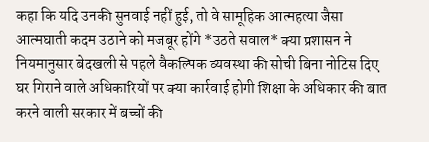कहा कि यदि उनकी सुनवाई नहीं हुई, तो वे सामूहिक आत्महत्या जैसा आत्मघाती कदम उठाने को मजबूर होंगे *उठते सवाल* क्या प्रशासन ने नियमानुसार बेदखली से पहले वैकल्पिक व्यवस्था की सोची बिना नोटिस दिए घर गिराने वाले अधिकारियों पर क्या कार्रवाई होगी शिक्षा के अधिकार की बात करने वाली सरकार में बच्चों की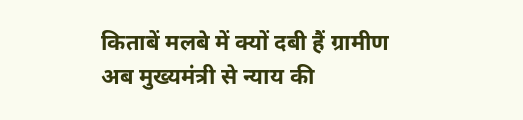किताबें मलबे में क्यों दबी हैं ग्रामीण अब मुख्यमंत्री से न्याय की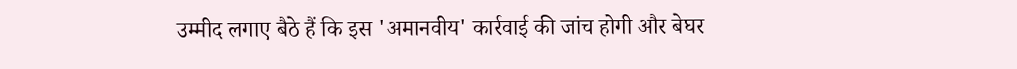उम्मीद लगाए बैठे हैं कि इस 'अमानवीय' कार्रवाई की जांच होगी और बेघर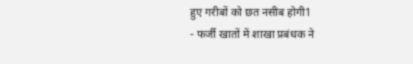हुए गरीबों को छत नसीब होगी1
- फर्जी खातों में शाखा प्रबंधक ने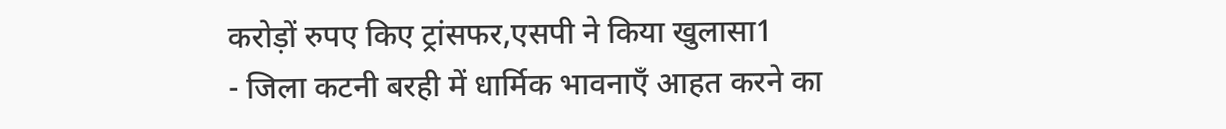करोड़ों रुपए किए ट्रांसफर,एसपी ने किया खुलासा1
- जिला कटनी बरही में धार्मिक भावनाएँ आहत करने का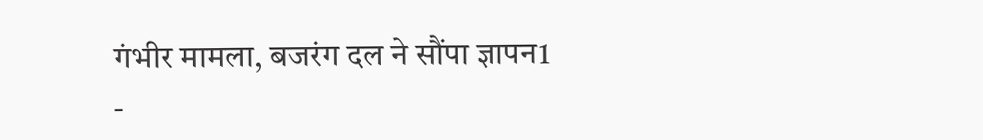गंभीर मामला, बजरंग दल ने सौंपा ज्ञापन1
-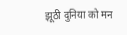झूठी दुनिया को मन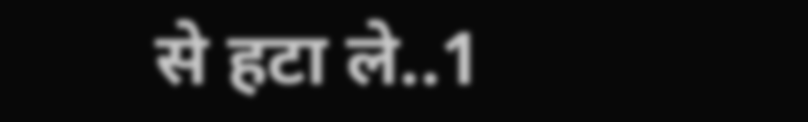से हटा ले..1